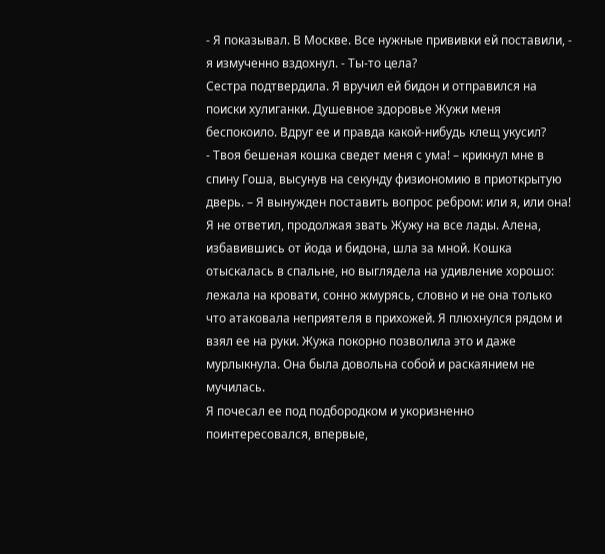- Я показывал. В Москве. Все нужные прививки ей поставили, - я измученно вздохнул. - Ты-то цела?
Сестра подтвердила. Я вручил ей бидон и отправился на поиски хулиганки. Душевное здоровье Жужи меня беспокоило. Вдруг ее и правда какой-нибудь клещ укусил?
- Твоя бешеная кошка сведет меня с ума! – крикнул мне в спину Гоша, высунув на секунду физиономию в приоткрытую дверь. – Я вынужден поставить вопрос ребром: или я, или она!
Я не ответил, продолжая звать Жужу на все лады. Алена, избавившись от йода и бидона, шла за мной. Кошка отыскалась в спальне, но выглядела на удивление хорошо: лежала на кровати, сонно жмурясь, словно и не она только что атаковала неприятеля в прихожей. Я плюхнулся рядом и взял ее на руки. Жужа покорно позволила это и даже мурлыкнула. Она была довольна собой и раскаянием не мучилась.
Я почесал ее под подбородком и укоризненно поинтересовался, впервые,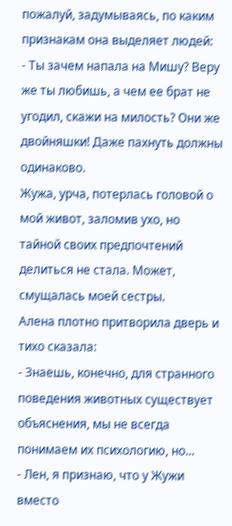пожалуй, задумываясь, по каким признакам она выделяет людей:
- Ты зачем напала на Мишу? Веру же ты любишь, а чем ее брат не угодил, скажи на милость? Они же двойняшки! Даже пахнуть должны одинаково.
Жужа, урча, потерлась головой о мой живот, заломив ухо, но тайной своих предпочтений делиться не стала. Может, смущалась моей сестры.
Алена плотно притворила дверь и тихо сказала:
- Знаешь, конечно, для странного поведения животных существует объяснения, мы не всегда понимаем их психологию, но...
- Лен, я признаю, что у Жужи вместо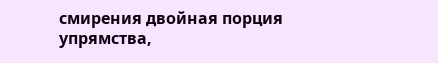смирения двойная порция упрямства,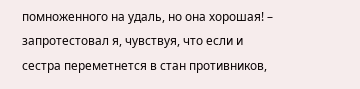помноженного на удаль, но она хорошая! – запротестовал я, чувствуя, что если и сестра переметнется в стан противников,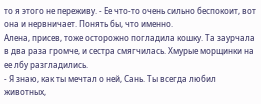то я этого не переживу. - Ее что-то очень сильно беспокоит, вот она и нервничает. Понять бы, что именно.
Алена, присев, тоже осторожно погладила кошку. Та заурчала в два раза громче, и сестра смягчилась. Хмурые морщинки на ее лбу разгладились.
- Я знаю, как ты мечтал о ней, Сань. Ты всегда любил животных,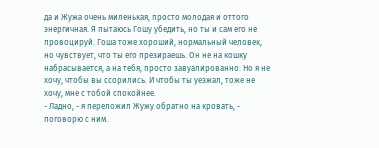да и Жужа очень миленькая, просто молодая и оттого энергичная. Я пытаюсь Гошу убедить, но ты и сам его не провоцируй. Гоша тоже хороший, нормальный человек, но чувствует, что ты его презираешь. Он не на кошку набрасывается, а на тебя, просто завуалированно. Но я не хочу, чтобы вы ссорились. И чтобы ты уезжал, тоже не хочу, мне с тобой спокойнее.
- Ладно, - я переложил Жужу обратно на кровать, - поговорю с ним.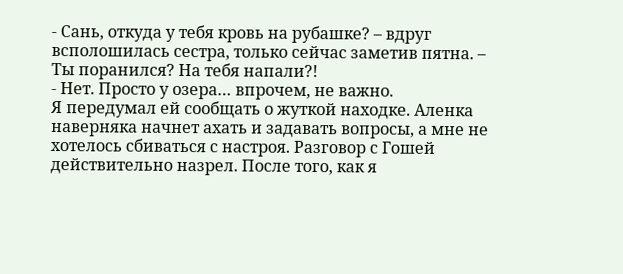- Сань, откуда у тебя кровь на рубашке? – вдруг всполошилась сестра, только сейчас заметив пятна. – Ты поранился? На тебя напали?!
- Нет. Просто у озера… впрочем, не важно.
Я передумал ей сообщать о жуткой находке. Аленка наверняка начнет ахать и задавать вопросы, а мне не хотелось сбиваться с настроя. Разговор с Гошей действительно назрел. После того, как я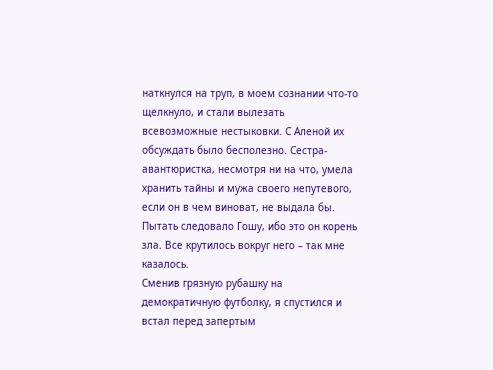наткнулся на труп, в моем сознании что-то щелкнуло, и стали вылезать всевозможные нестыковки. С Аленой их обсуждать было бесполезно. Сестра-авантюристка, несмотря ни на что, умела хранить тайны и мужа своего непутевого, если он в чем виноват, не выдала бы. Пытать следовало Гошу, ибо это он корень зла. Все крутилось вокруг него – так мне казалось.
Сменив грязную рубашку на демократичную футболку, я спустился и встал перед запертым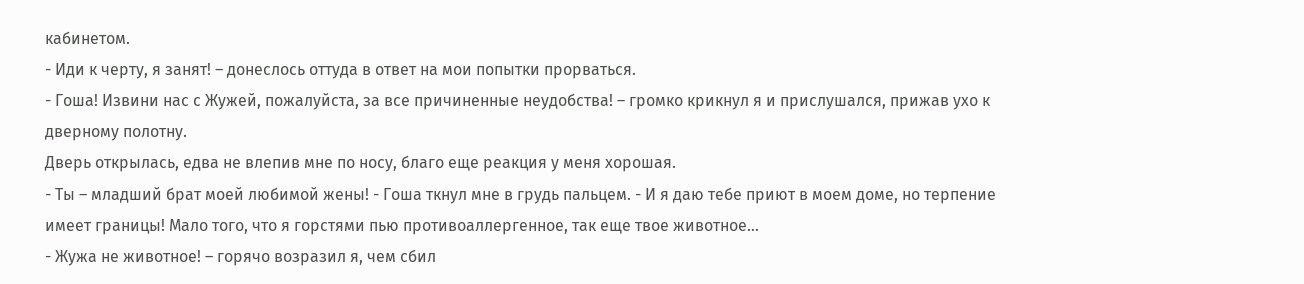кабинетом.
- Иди к черту, я занят! – донеслось оттуда в ответ на мои попытки прорваться.
- Гоша! Извини нас с Жужей, пожалуйста, за все причиненные неудобства! – громко крикнул я и прислушался, прижав ухо к дверному полотну.
Дверь открылась, едва не влепив мне по носу, благо еще реакция у меня хорошая.
- Ты – младший брат моей любимой жены! - Гоша ткнул мне в грудь пальцем. - И я даю тебе приют в моем доме, но терпение имеет границы! Мало того, что я горстями пью противоаллергенное, так еще твое животное…
- Жужа не животное! – горячо возразил я, чем сбил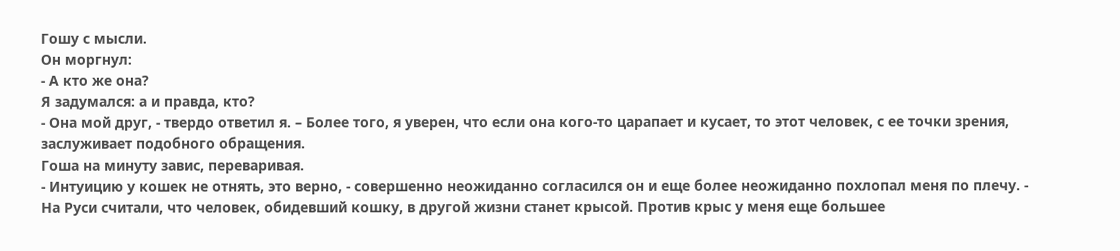Гошу с мысли.
Он моргнул:
- А кто же она?
Я задумался: а и правда, кто?
- Она мой друг, - твердо ответил я. – Более того, я уверен, что если она кого-то царапает и кусает, то этот человек, с ее точки зрения, заслуживает подобного обращения.
Гоша на минуту завис, переваривая.
- Интуицию у кошек не отнять, это верно, - совершенно неожиданно согласился он и еще более неожиданно похлопал меня по плечу. - На Руси считали, что человек, обидевший кошку, в другой жизни станет крысой. Против крыс у меня еще большее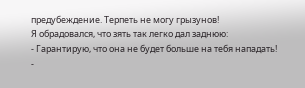предубеждение. Терпеть не могу грызунов!
Я обрадовался, что зять так легко дал заднюю:
- Гарантирую, что она не будет больше на тебя нападать!
-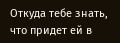Откуда тебе знать, что придет ей в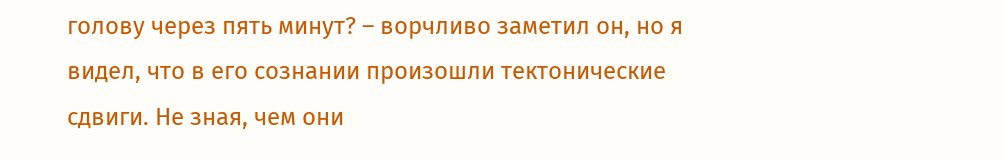голову через пять минут? – ворчливо заметил он, но я видел, что в его сознании произошли тектонические сдвиги. Не зная, чем они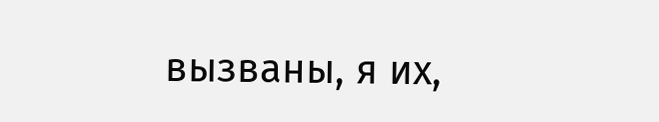вызваны, я их,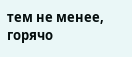тем не менее, горячо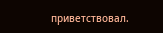приветствовал.